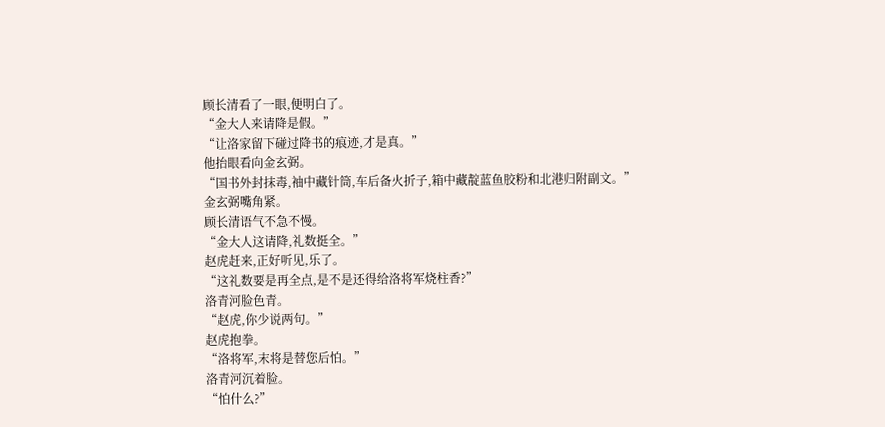顾长清看了一眼,便明白了。
“金大人来请降是假。”
“让洛家留下碰过降书的痕迹,才是真。”
他抬眼看向金玄弼。
“国书外封抹毒,袖中藏针筒,车后备火折子,箱中藏靛蓝鱼胶粉和北港归附副文。”
金玄弼嘴角紧。
顾长清语气不急不慢。
“金大人这请降,礼数挺全。”
赵虎赶来,正好听见,乐了。
“这礼数要是再全点,是不是还得给洛将军烧柱香?”
洛青河脸色青。
“赵虎,你少说两句。”
赵虎抱拳。
“洛将军,末将是替您后怕。”
洛青河沉着脸。
“怕什么?”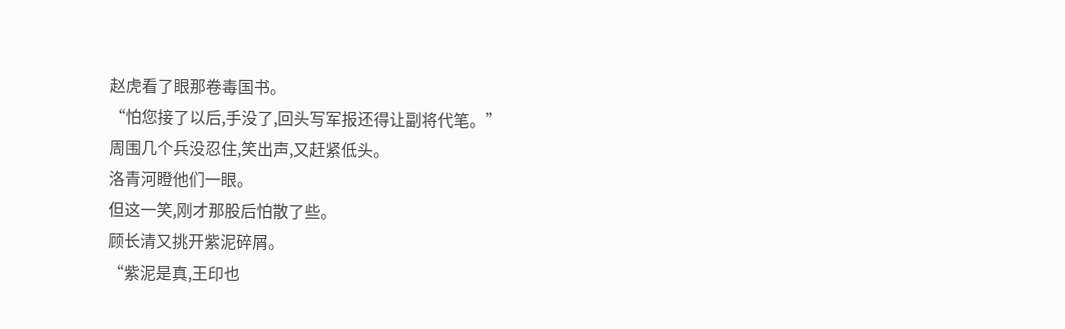赵虎看了眼那卷毒国书。
“怕您接了以后,手没了,回头写军报还得让副将代笔。”
周围几个兵没忍住,笑出声,又赶紧低头。
洛青河瞪他们一眼。
但这一笑,刚才那股后怕散了些。
顾长清又挑开紫泥碎屑。
“紫泥是真,王印也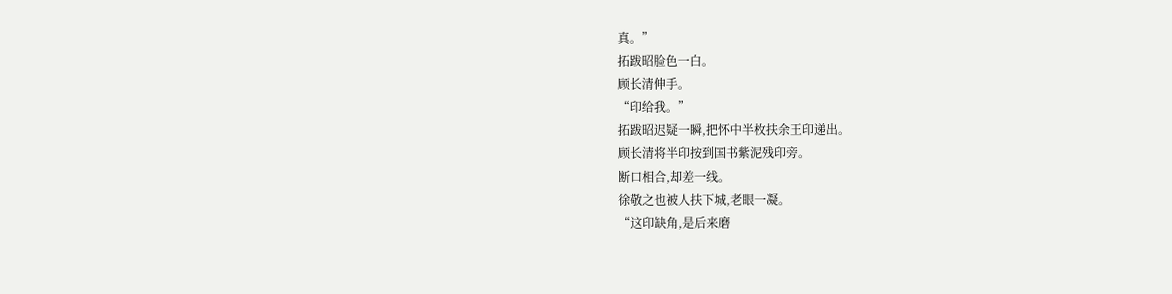真。”
拓跋昭脸色一白。
顾长清伸手。
“印给我。”
拓跋昭迟疑一瞬,把怀中半枚扶余王印递出。
顾长清将半印按到国书紫泥残印旁。
断口相合,却差一线。
徐敬之也被人扶下城,老眼一凝。
“这印缺角,是后来磨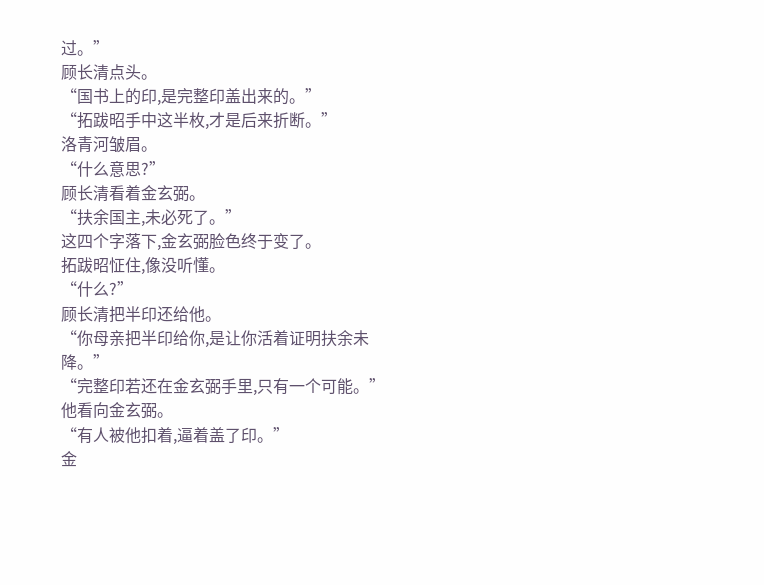过。”
顾长清点头。
“国书上的印,是完整印盖出来的。”
“拓跋昭手中这半枚,才是后来折断。”
洛青河皱眉。
“什么意思?”
顾长清看着金玄弼。
“扶余国主,未必死了。”
这四个字落下,金玄弼脸色终于变了。
拓跋昭怔住,像没听懂。
“什么?”
顾长清把半印还给他。
“你母亲把半印给你,是让你活着证明扶余未降。”
“完整印若还在金玄弼手里,只有一个可能。”
他看向金玄弼。
“有人被他扣着,逼着盖了印。”
金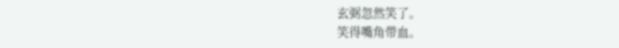玄弼忽然笑了。
笑得嘴角带血。